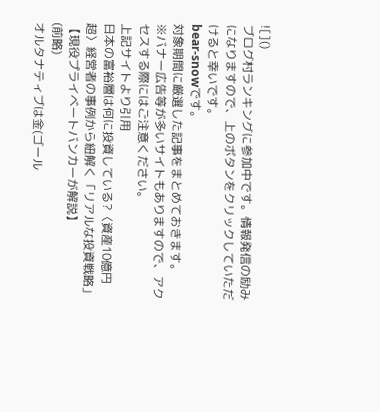![]()
ブログ村ランキングに参加中です。情報発信の励みになりますので、上のボタンをクリックしていただけると幸いです。
bear-snowです。
対象期間に厳選した記事をまとめておきます。
※バナー広告等が多いサイトもありますので、アクセスする際にはご注意ください。
上記サイトより引用
日本の富裕層は何に投資している?〈資産10億円超〉経営者の事例から紐解く「リアルな投資戦略」【現役プライベートバンカーが解説】
(前略)
オルタナティブは金(ゴール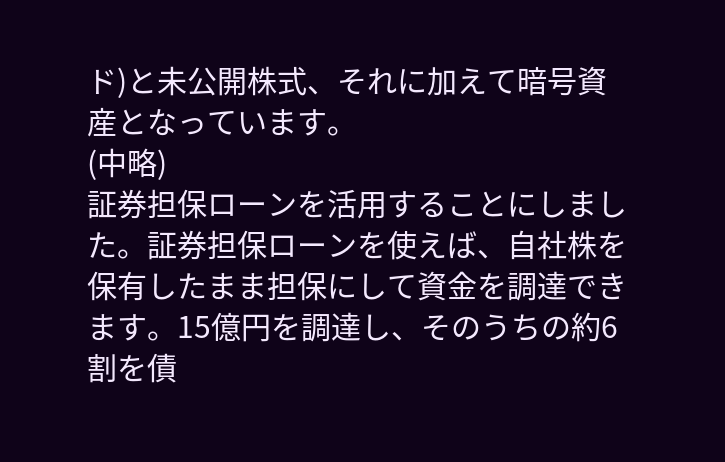ド)と未公開株式、それに加えて暗号資産となっています。
(中略)
証券担保ローンを活用することにしました。証券担保ローンを使えば、自社株を保有したまま担保にして資金を調達できます。15億円を調達し、そのうちの約6割を債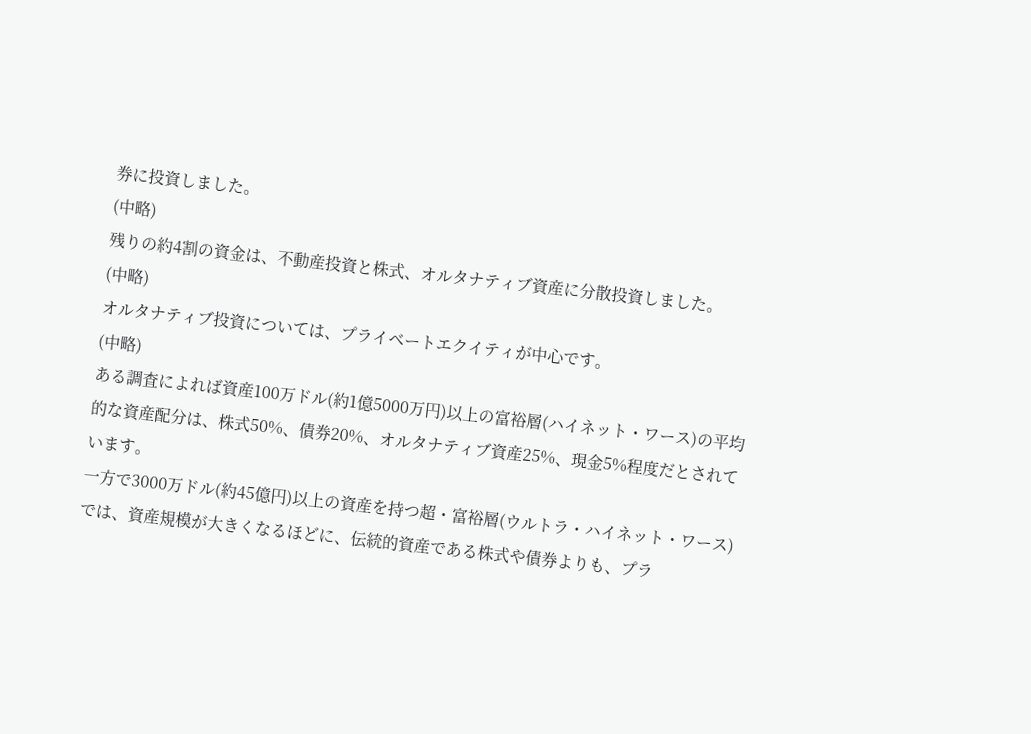券に投資しました。
(中略)
残りの約4割の資金は、不動産投資と株式、オルタナティブ資産に分散投資しました。
(中略)
オルタナティブ投資については、プライベートエクイティが中心です。
(中略)
ある調査によれば資産100万ドル(約1億5000万円)以上の富裕層(ハイネット・ワース)の平均的な資産配分は、株式50%、債券20%、オルタナティブ資産25%、現金5%程度だとされています。
一方で3000万ドル(約45億円)以上の資産を持つ超・富裕層(ウルトラ・ハイネット・ワース)では、資産規模が大きくなるほどに、伝統的資産である株式や債券よりも、プラ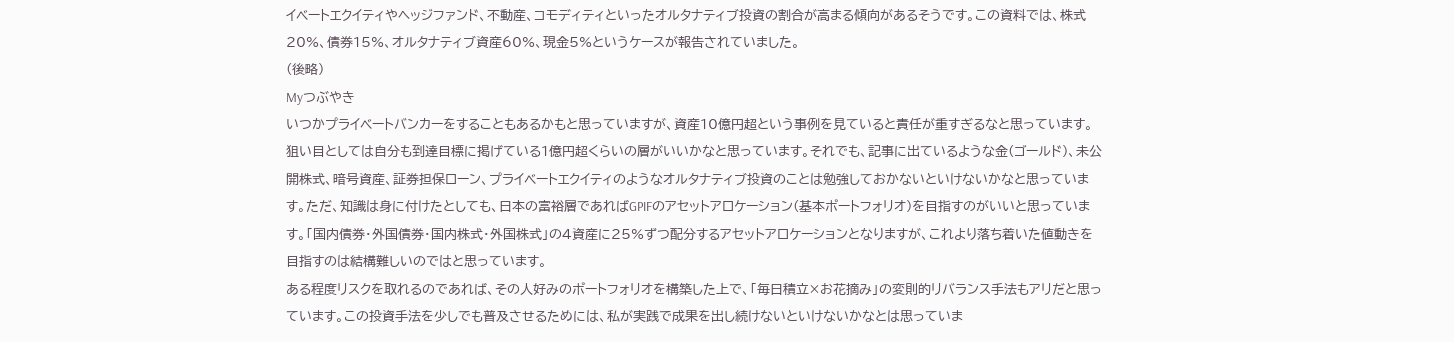イベートエクイティやヘッジファンド、不動産、コモディティといったオルタナティブ投資の割合が高まる傾向があるそうです。この資料では、株式20%、債券15%、オルタナティブ資産60%、現金5%というケースが報告されていました。
(後略)
Myつぶやき
いつかプライベートバンカーをすることもあるかもと思っていますが、資産10億円超という事例を見ていると責任が重すぎるなと思っています。
狙い目としては自分も到達目標に掲げている1億円超くらいの層がいいかなと思っています。それでも、記事に出ているような金(ゴールド)、未公開株式、暗号資産、証券担保ローン、プライベートエクイティのようなオルタナティブ投資のことは勉強しておかないといけないかなと思っています。ただ、知識は身に付けたとしても、日本の富裕層であればGPIFのアセットアロケーション(基本ポートフォリオ)を目指すのがいいと思っています。「国内債券・外国債券・国内株式・外国株式」の4資産に25%ずつ配分するアセットアロケーションとなりますが、これより落ち着いた値動きを目指すのは結構難しいのではと思っています。
ある程度リスクを取れるのであれば、その人好みのポートフォリオを構築した上で、「毎日積立×お花摘み」の変則的リバランス手法もアリだと思っています。この投資手法を少しでも普及させるためには、私が実践で成果を出し続けないといけないかなとは思っていま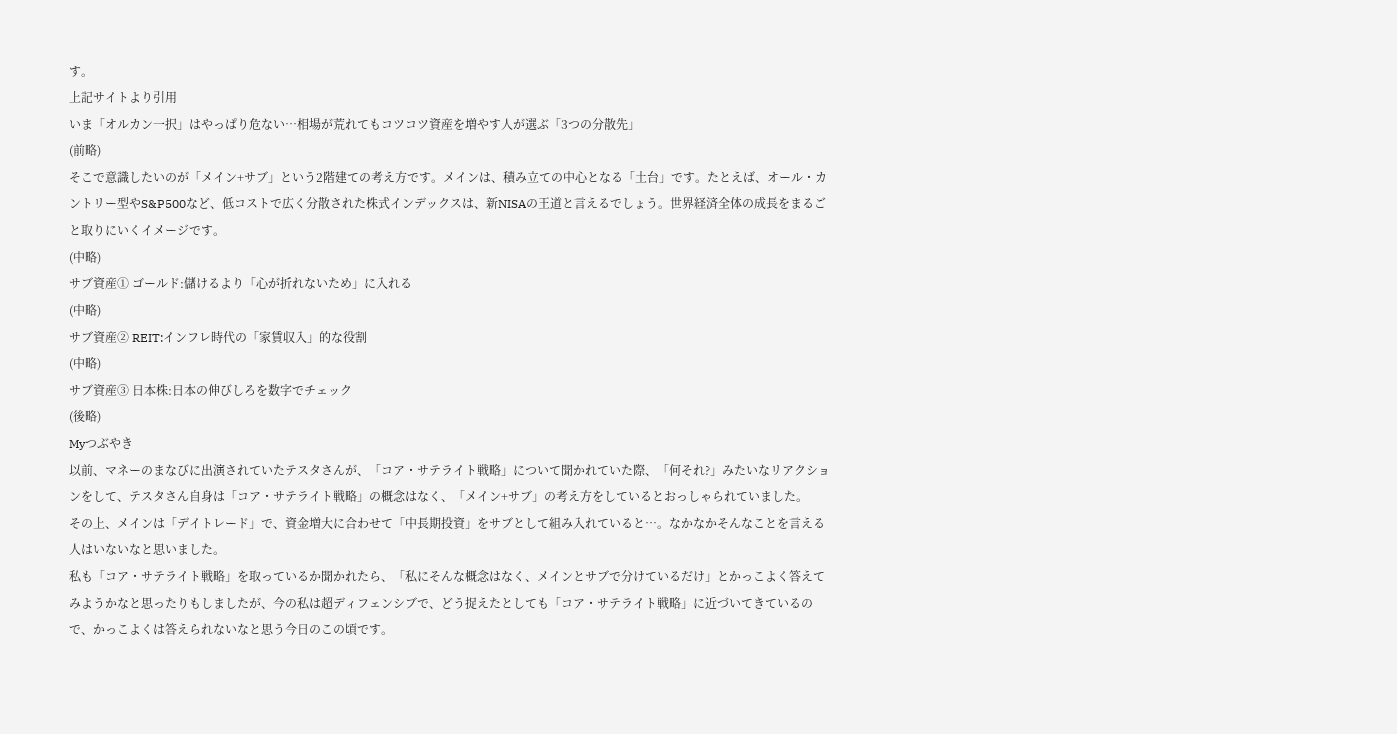す。
上記サイトより引用
いま「オルカン一択」はやっぱり危ない…相場が荒れてもコツコツ資産を増やす人が選ぶ「3つの分散先」
(前略)
そこで意識したいのが「メイン+サブ」という2階建ての考え方です。メインは、積み立ての中心となる「土台」です。たとえば、オール・カントリー型やS&P500など、低コストで広く分散された株式インデックスは、新NISAの王道と言えるでしょう。世界経済全体の成長をまるごと取りにいくイメージです。
(中略)
サブ資産① ゴールド:儲けるより「心が折れないため」に入れる
(中略)
サブ資産② REIT:インフレ時代の「家賃収入」的な役割
(中略)
サブ資産③ 日本株:日本の伸びしろを数字でチェック
(後略)
Myつぶやき
以前、マネーのまなびに出演されていたテスタさんが、「コア・サテライト戦略」について聞かれていた際、「何それ?」みたいなリアクションをして、テスタさん自身は「コア・サテライト戦略」の概念はなく、「メイン+サブ」の考え方をしているとおっしゃられていました。
その上、メインは「デイトレード」で、資金増大に合わせて「中長期投資」をサブとして組み入れていると…。なかなかそんなことを言える人はいないなと思いました。
私も「コア・サテライト戦略」を取っているか聞かれたら、「私にそんな概念はなく、メインとサブで分けているだけ」とかっこよく答えてみようかなと思ったりもしましたが、今の私は超ディフェンシブで、どう捉えたとしても「コア・サテライト戦略」に近づいてきているので、かっこよくは答えられないなと思う今日のこの頃です。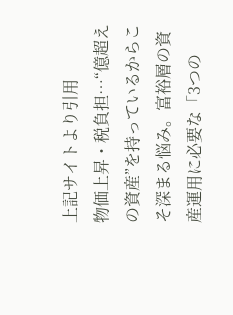上記サイトより引用
物価上昇・税負担…“億超えの資産”を持っているからこそ深まる悩み。富裕層の資産運用に必要な「3つの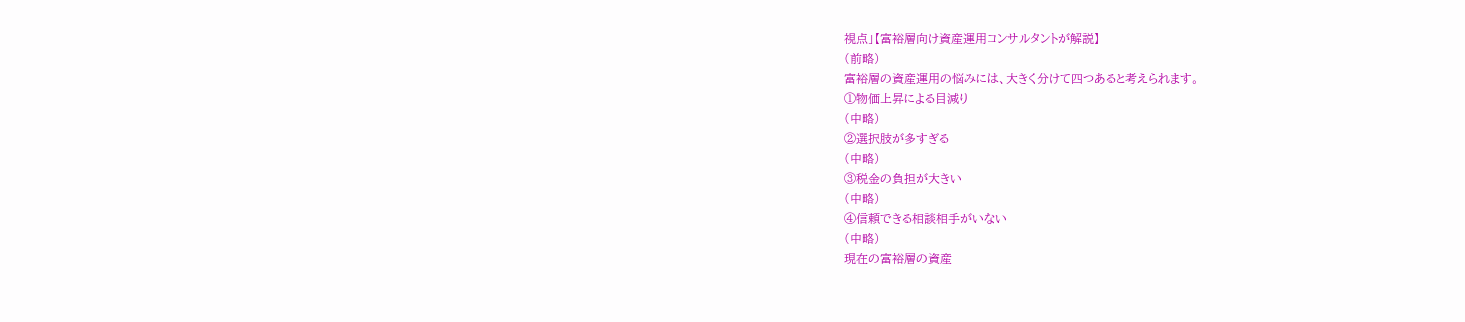視点」【富裕層向け資産運用コンサルタントが解説】
(前略)
富裕層の資産運用の悩みには、大きく分けて四つあると考えられます。
①物価上昇による目減り
(中略)
②選択肢が多すぎる
(中略)
③税金の負担が大きい
(中略)
④信頼できる相談相手がいない
(中略)
現在の富裕層の資産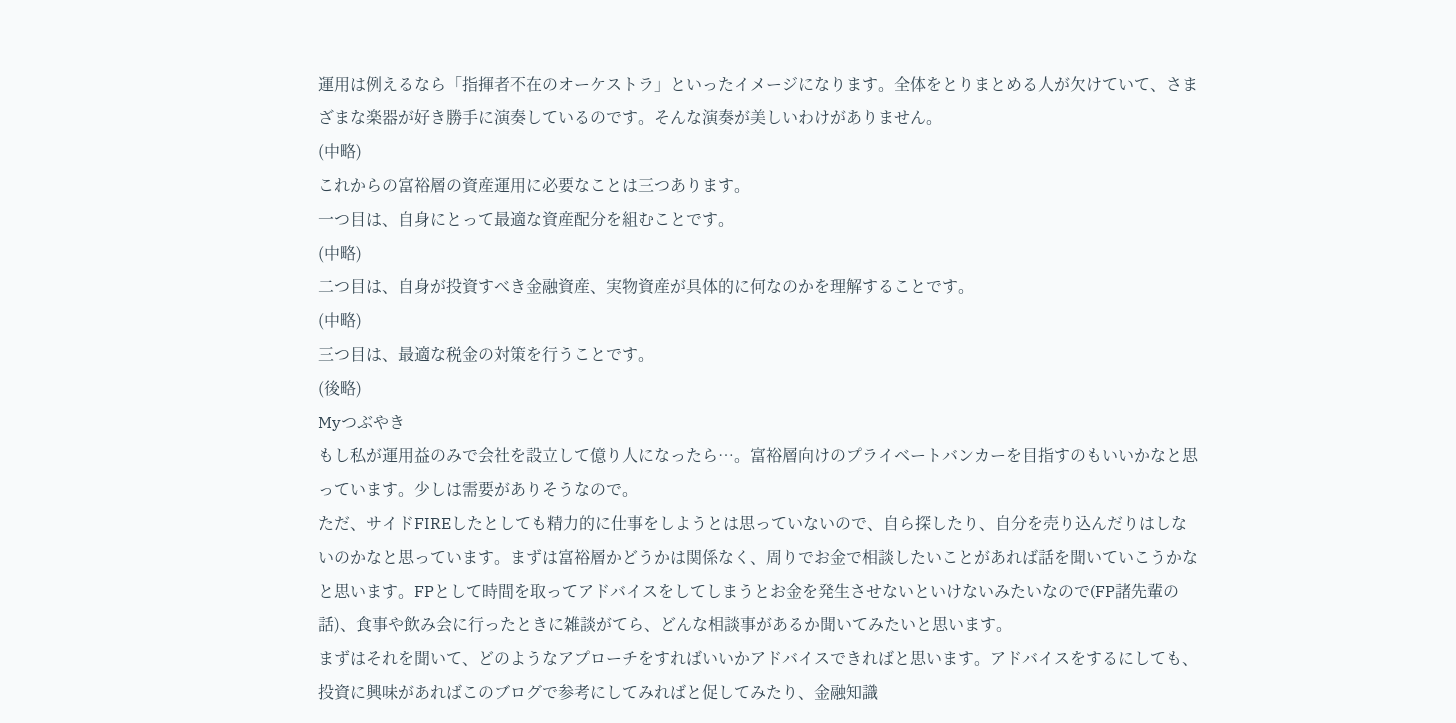運用は例えるなら「指揮者不在のオーケストラ」といったイメージになります。全体をとりまとめる人が欠けていて、さまざまな楽器が好き勝手に演奏しているのです。そんな演奏が美しいわけがありません。
(中略)
これからの富裕層の資産運用に必要なことは三つあります。
一つ目は、自身にとって最適な資産配分を組むことです。
(中略)
二つ目は、自身が投資すべき金融資産、実物資産が具体的に何なのかを理解することです。
(中略)
三つ目は、最適な税金の対策を行うことです。
(後略)
Myつぶやき
もし私が運用益のみで会社を設立して億り人になったら…。富裕層向けのプライベートバンカーを目指すのもいいかなと思っています。少しは需要がありそうなので。
ただ、サイドFIREしたとしても精力的に仕事をしようとは思っていないので、自ら探したり、自分を売り込んだりはしないのかなと思っています。まずは富裕層かどうかは関係なく、周りでお金で相談したいことがあれば話を聞いていこうかなと思います。FPとして時間を取ってアドバイスをしてしまうとお金を発生させないといけないみたいなので(FP諸先輩の話)、食事や飲み会に行ったときに雑談がてら、どんな相談事があるか聞いてみたいと思います。
まずはそれを聞いて、どのようなアプローチをすればいいかアドバイスできればと思います。アドバイスをするにしても、投資に興味があればこのブログで参考にしてみればと促してみたり、金融知識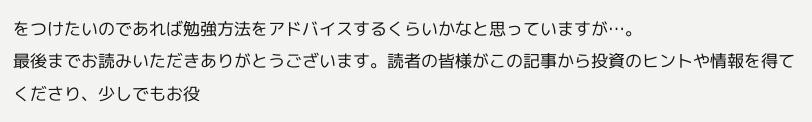をつけたいのであれば勉強方法をアドバイスするくらいかなと思っていますが…。
最後までお読みいただきありがとうございます。読者の皆様がこの記事から投資のヒントや情報を得てくださり、少しでもお役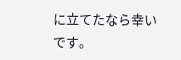に立てたなら幸いです。